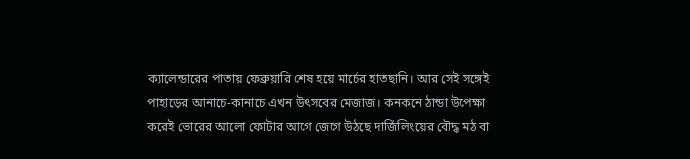ক্যালেন্ডারের পাতায় ফেব্রুয়ারি শেষ হয়ে মার্চের হাতছানি। আর সেই সঙ্গেই পাহাড়ের আনাচে-কানাচে এখন উৎসবের মেজাজ। কনকনে ঠান্ডা উপেক্ষা করেই ভোরের আলো ফোটার আগে জেগে উঠছে দার্জিলিংয়ের বৌদ্ধ মঠ বা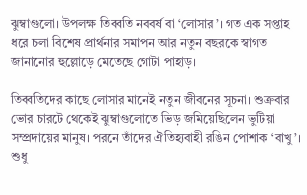ঝুম্বাগুলো। উপলক্ষ তিব্বতি নববর্ষ বা ‘লোসার’। গত এক সপ্তাহ ধরে চলা বিশেষ প্রার্থনার সমাপন আর নতুন বছরকে স্বাগত জানানোর হুল্লোড়ে মেতেছে গোটা পাহাড়।

তিব্বতিদের কাছে লোসার মানেই নতুন জীবনের সূচনা। শুক্রবার ভোর চারটে থেকেই ঝুম্বাগুলোতে ভিড় জমিয়েছিলেন ভুটিয়া সম্প্রদায়ের মানুষ। পরনে তাঁদের ঐতিহ্যবাহী রঙিন পোশাক ‘বাখু’। শুধু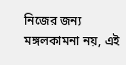নিজের জন্য মঙ্গলকামনা নয়, এই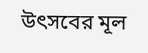উৎসবের মূল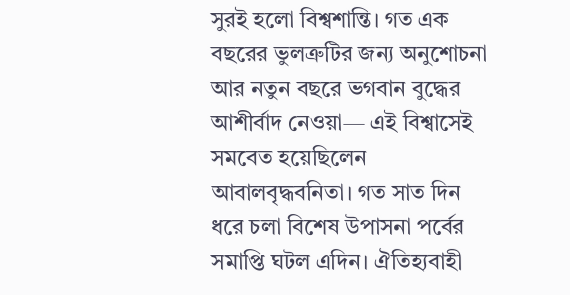সুরই হলো বিশ্বশান্তি। গত এক বছরের ভুলত্রুটির জন্য অনুশোচনা আর নতুন বছরে ভগবান বুদ্ধের আশীর্বাদ নেওয়া— এই বিশ্বাসেই সমবেত হয়েছিলেন আবালবৃদ্ধবনিতা। গত সাত দিন ধরে চলা বিশেষ উপাসনা পর্বের সমাপ্তি ঘটল এদিন। ঐতিহ্যবাহী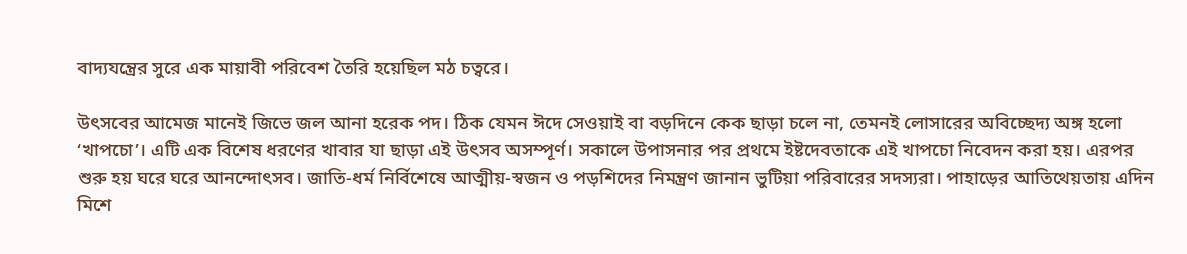বাদ্যযন্ত্রের সুরে এক মায়াবী পরিবেশ তৈরি হয়েছিল মঠ চত্বরে।

উৎসবের আমেজ মানেই জিভে জল আনা হরেক পদ। ঠিক যেমন ঈদে সেওয়াই বা বড়দিনে কেক ছাড়া চলে না, তেমনই লোসারের অবিচ্ছেদ্য অঙ্গ হলো ‘খাপচো’। এটি এক বিশেষ ধরণের খাবার যা ছাড়া এই উৎসব অসম্পূর্ণ। সকালে উপাসনার পর প্রথমে ইষ্টদেবতাকে এই খাপচো নিবেদন করা হয়। এরপর শুরু হয় ঘরে ঘরে আনন্দোৎসব। জাতি-ধর্ম নির্বিশেষে আত্মীয়-স্বজন ও পড়শিদের নিমন্ত্রণ জানান ভুটিয়া পরিবারের সদস্যরা। পাহাড়ের আতিথেয়তায় এদিন মিশে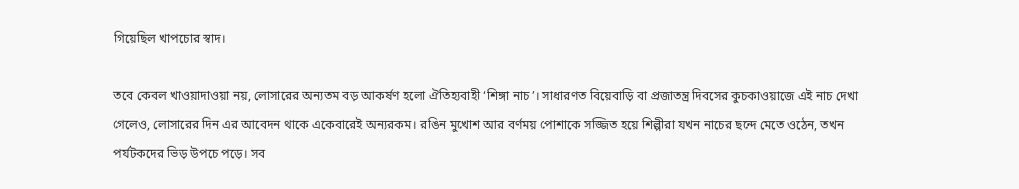গিয়েছিল খাপচোর স্বাদ।

তবে কেবল খাওয়াদাওয়া নয়, লোসারের অন্যতম বড় আকর্ষণ হলো ঐতিহ্যবাহী ‘শিঙ্গা নাচ’। সাধারণত বিয়েবাড়ি বা প্রজাতন্ত্র দিবসের কুচকাওয়াজে এই নাচ দেখা গেলেও, লোসারের দিন এর আবেদন থাকে একেবারেই অন্যরকম। রঙিন মুখোশ আর বর্ণময় পোশাকে সজ্জিত হয়ে শিল্পীরা যখন নাচের ছন্দে মেতে ওঠেন, তখন পর্যটকদের ভিড় উপচে পড়ে। সব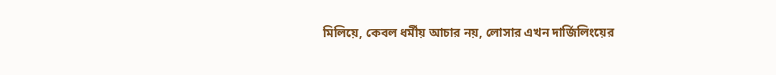মিলিয়ে, কেবল ধর্মীয় আচার নয়, লোসার এখন দার্জিলিংয়ের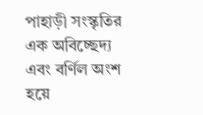পাহাড়ী সংস্কৃতির এক অবিচ্ছেদ্য এবং বর্ণিল অংশ হয়ে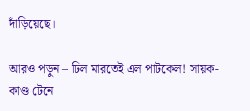দাঁড়িয়েছে।

আরও পড়ুন – ঢিল মারতেই এল পাটকেল! সায়ক-কাণ্ড টেনে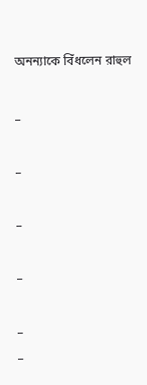অনন্যাকে বিঁধলেন রাহুল

_

_

_

_

_
_